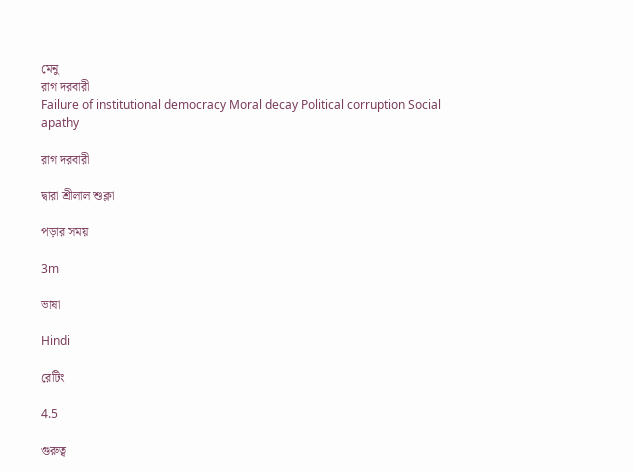মেনু
রাগ দরবারী
Failure of institutional democracy Moral decay Political corruption Social apathy

রাগ দরবারী

দ্বারা শ্রীলাল শুক্লা

পড়ার সময়

3m

ভাষা

Hindi

রেটিং

4.5

গুরুত্ব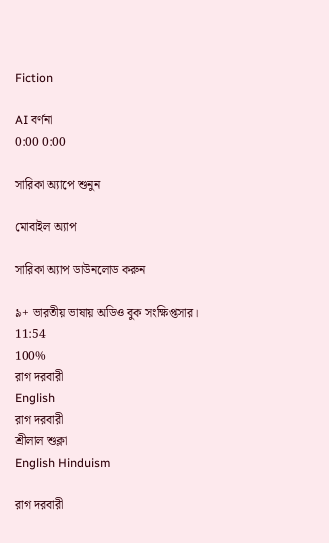Fiction

AI বর্ণনা
0:00 0:00

সারিকা অ্যাপে শুনুন

মোবাইল অ্যাপ

সারিকা অ্যাপ ডাউনলোড করুন

৯+ ভারতীয় ভাষায় অডিও বুক সংক্ষিপ্তসার।
11:54
100%
রাগ দরবারী
English
রাগ দরবারী
শ্রীলাল শুক্লা
English Hinduism

রাগ দরবারী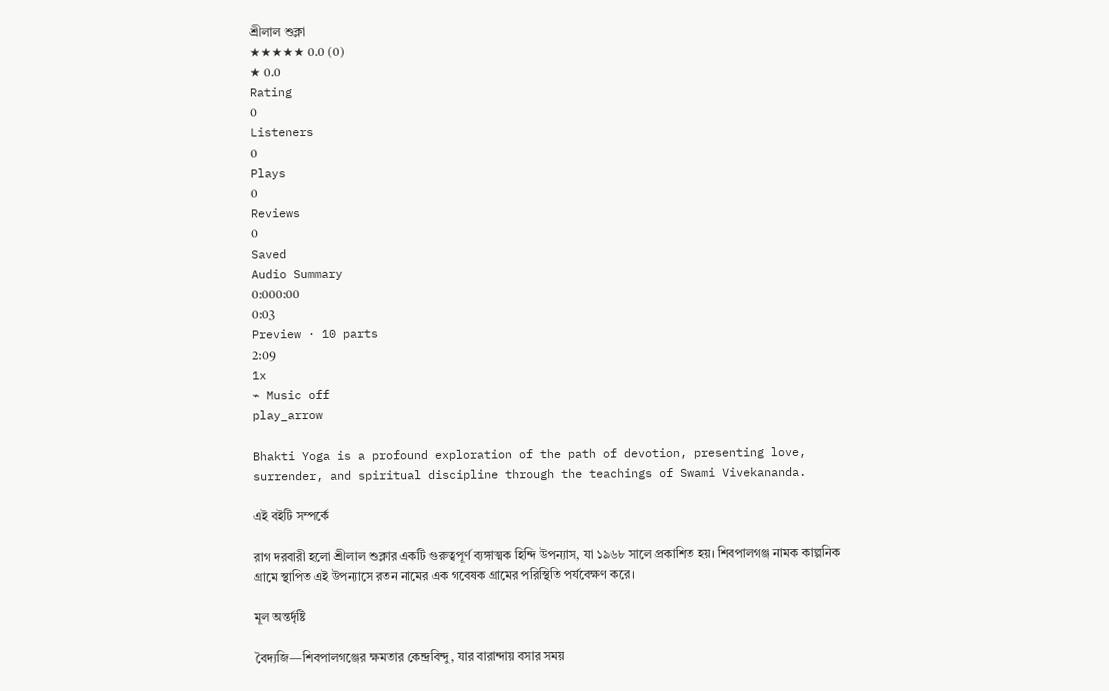শ্রীলাল শুক্লা
★★★★★ 0.0 (0)
★ 0.0
Rating
0
Listeners
0
Plays
0
Reviews
0
Saved
Audio Summary
0:000:00
0:03
Preview · 10 parts
2:09
1x
⌁ Music off
play_arrow

Bhakti Yoga is a profound exploration of the path of devotion, presenting love, surrender, and spiritual discipline through the teachings of Swami Vivekananda.

এই বইটি সম্পর্কে

রাগ দরবারী হলো শ্রীলাল শুক্লার একটি গুরুত্বপূর্ণ ব্যঙ্গাত্মক হিন্দি উপন্যাস, যা ১৯৬৮ সালে প্রকাশিত হয়। শিবপালগঞ্জ নামক কাল্পনিক গ্রামে স্থাপিত এই উপন্যাসে রতন নামের এক গবেষক গ্রামের পরিস্থিতি পর্যবেক্ষণ করে।

মূল অন্তর্দৃষ্টি

বৈদ্যজি—শিবপালগঞ্জের ক্ষমতার কেন্দ্রবিন্দু, যার বারান্দায় বসার সময়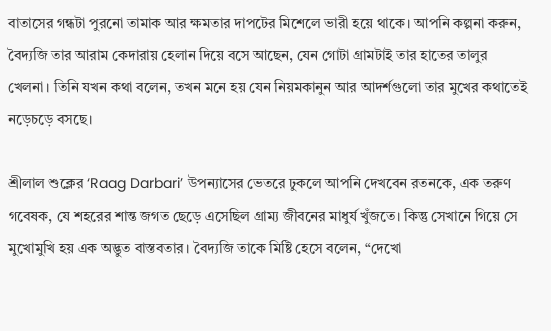বাতাসের গন্ধটা পুরনো তামাক আর ক্ষমতার দাপটের মিশেলে ভারী হয়ে থাকে। আপনি কল্পনা করুন, বৈদ্যজি তার আরাম কেদারায় হেলান দিয়ে বসে আছেন, যেন গোটা গ্রামটাই তার হাতের তালুর খেলনা। তিনি যখন কথা বলেন, তখন মনে হয় যেন নিয়মকানুন আর আদর্শগুলো তার মুখের কথাতেই নড়েচড়ে বসছে।

শ্রীলাল শুক্লের ‘Raag Darbari’ উপন্যাসের ভেতরে ঢুকলে আপনি দেখবেন রতনকে, এক তরুণ গবেষক, যে শহরের শান্ত জগত ছেড়ে এসেছিল গ্রাম্য জীবনের মাধুর্য খুঁজতে। কিন্তু সেখানে গিয়ে সে মুখোমুখি হয় এক অদ্ভুত বাস্তবতার। বৈদ্যজি তাকে মিষ্টি হেসে বলেন, “দেখো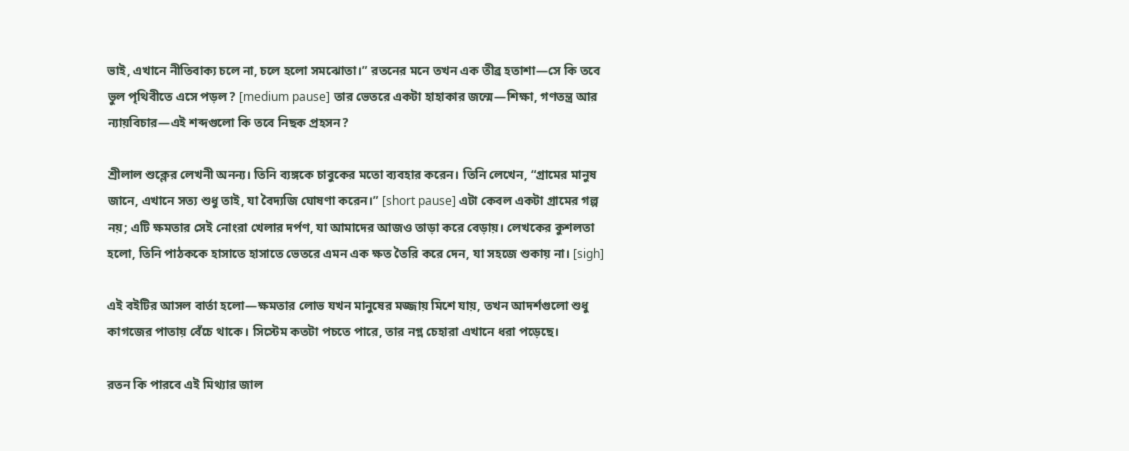ভাই, এখানে নীতিবাক্য চলে না, চলে হলো সমঝোতা।” রতনের মনে তখন এক তীব্র হতাশা—সে কি তবে ভুল পৃথিবীতে এসে পড়ল? [medium pause] তার ভেতরে একটা হাহাকার জন্মে—শিক্ষা, গণতন্ত্র আর ন্যায়বিচার—এই শব্দগুলো কি তবে নিছক প্রহসন?

শ্রীলাল শুক্লের লেখনী অনন্য। তিনি ব্যঙ্গকে চাবুকের মতো ব্যবহার করেন। তিনি লেখেন, “গ্রামের মানুষ জানে, এখানে সত্য শুধু তাই, যা বৈদ্যজি ঘোষণা করেন।” [short pause] এটা কেবল একটা গ্রামের গল্প নয়; এটি ক্ষমতার সেই নোংরা খেলার দর্পণ, যা আমাদের আজও তাড়া করে বেড়ায়। লেখকের কুশলতা হলো, তিনি পাঠককে হাসাতে হাসাতে ভেতরে এমন এক ক্ষত তৈরি করে দেন, যা সহজে শুকায় না। [sigh]

এই বইটির আসল বার্তা হলো—ক্ষমতার লোভ যখন মানুষের মজ্জায় মিশে যায়, তখন আদর্শগুলো শুধু কাগজের পাতায় বেঁচে থাকে। সিস্টেম কতটা পচতে পারে, তার নগ্ন চেহারা এখানে ধরা পড়েছে।

রতন কি পারবে এই মিথ্যার জাল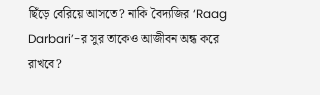ছিঁড়ে বেরিয়ে আসতে? নাকি বৈদ্যজির ‘Raag Darbari’-র সুর তাকেও আজীবন অন্ধ করে রাখবে?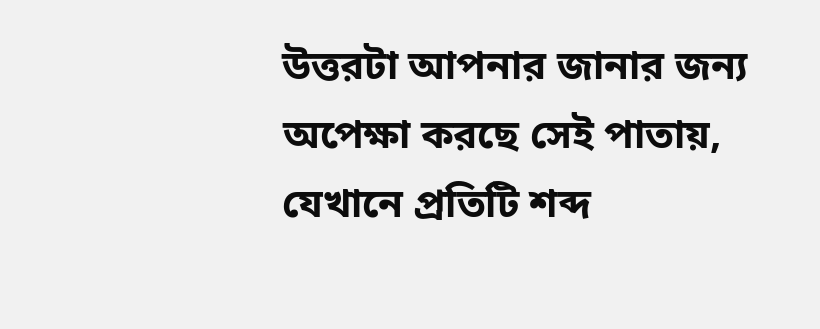উত্তরটা আপনার জানার জন্য অপেক্ষা করছে সেই পাতায়, যেখানে প্রতিটি শব্দ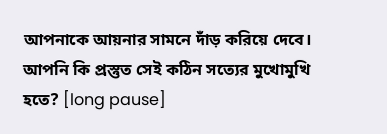আপনাকে আয়নার সামনে দাঁড় করিয়ে দেবে। আপনি কি প্রস্তুত সেই কঠিন সত্যের মুখোমুখি হতে? [long pause]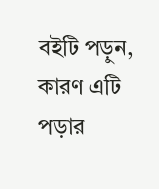বইটি পড়ুন, কারণ এটি পড়ার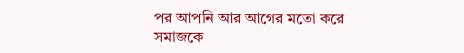পর আপনি আর আগের মতো করে সমাজকে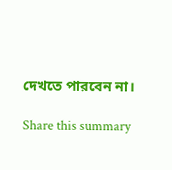দেখতে পারবেন না।

Share this summary